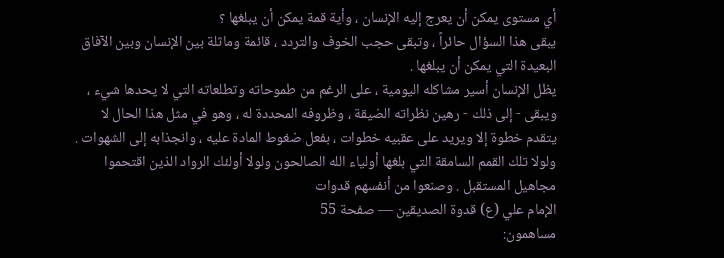أي مستوى يمكن أن يعرج إليه الإنسان ، وأية قمة يمكن أن يبلغها ؟
يبقى هذا السؤال حائراً ، وتبقى حجب الخوف والتردد ، قائمة وماثلة بين الإنسان وبين الآفاق البعيدة التي يمكن أن يبلغها .
يظل الإنسان أسير مشاكله اليومية ، على الرغم من طموحاته وتطلعاته التي لا يحدها شيء ، ويبقى - إلى ذلك - رهين نظراته الضيقة ، وظروفه المحددة له ، وهو في مثل هذا الحال لا يتقدم خطوة إلا ويريد على عقبيه خطوات ، بفعل ضغوط المادة عليه ، وانجذابه إلى الشهوات .
ولولا تلك القمم السامقة التي بلغها أولياء الله الصالحون ولولا أولئك الرواد الذين اقتحموا مجاهيل المستقبل . وصنعوا من أنفسهم قدوات
الإمام علي (ع) قدوة الصديقين — صفحة 55
مساهمون: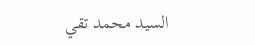السيد محمد تقي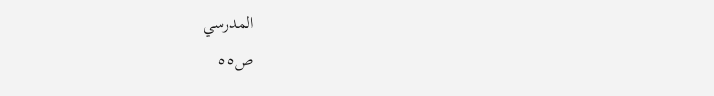المدرسي
ص٥٥